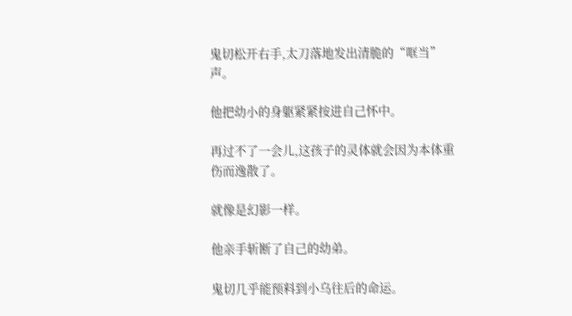鬼切松开右手,太刀落地发出清脆的“哐当”声。

他把幼小的身躯紧紧按进自己怀中。

再过不了一会儿,这孩子的灵体就会因为本体重伤而逸散了。

就像是幻影一样。

他亲手斩断了自己的幼弟。

鬼切几乎能预料到小乌往后的命运。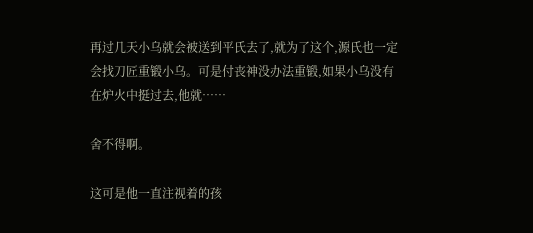再过几天小乌就会被送到平氏去了,就为了这个,源氏也一定会找刀匠重锻小乌。可是付丧神没办法重锻,如果小乌没有在炉火中挺过去,他就……

舍不得啊。

这可是他一直注视着的孩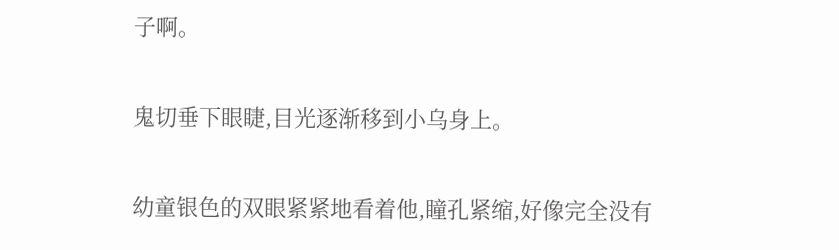子啊。

鬼切垂下眼睫,目光逐渐移到小乌身上。

幼童银色的双眼紧紧地看着他,瞳孔紧缩,好像完全没有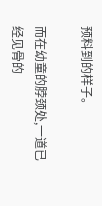预料到的样子。

而在幼童的脖颈处,一道已经见骨的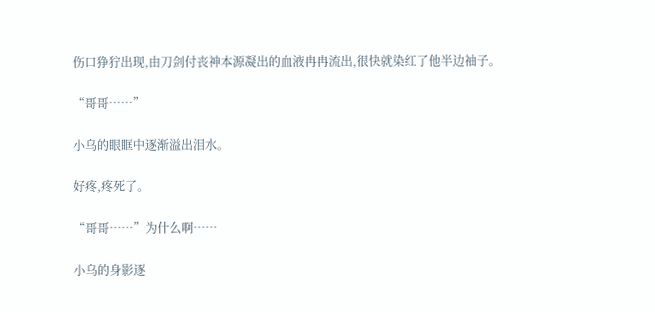伤口狰狞出现,由刀剑付丧神本源凝出的血液冉冉流出,很快就染红了他半边袖子。

“哥哥……”

小乌的眼眶中逐渐溢出泪水。

好疼,疼死了。

“哥哥……”为什么啊……

小乌的身影逐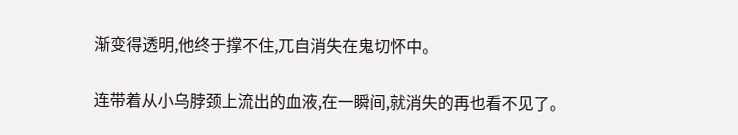渐变得透明,他终于撑不住,兀自消失在鬼切怀中。

连带着从小乌脖颈上流出的血液,在一瞬间,就消失的再也看不见了。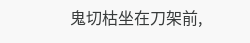鬼切枯坐在刀架前,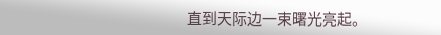直到天际边一束曙光亮起。